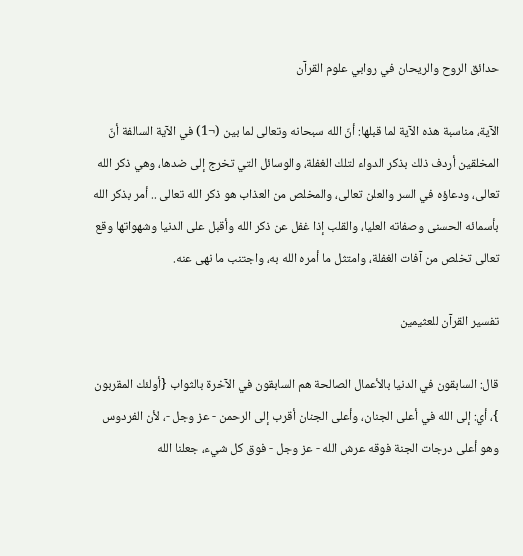حدائق الروح والريحان في روابي علوم القرآن

الآية، مناسبة هذه الآية لما قبلها: أنّ الله سبحانه وتعالى لما بين (¬1) في الآية السالفة أنّ المخلقين أردف ذلك بذكر الدواء لتلك الغفلة، والوسائل التي تخرج إلى ضدها، وهي ذكر الله تعالى، ودعاؤه في السر والعلن تعالى، والمخلص من العذاب هو ذكر الله تعالى .. أمر بذكر الله بأسمائه الحسنى وصفاته العليا، والقلب إذا غفل عن ذكر الله وأقبل على الدنيا وشهواتها وقع تعالى تخلص من آفات الغفلة، وامتثل ما أمره الله به، واجتنب ما نهى عنه.

تفسير القرآن للعثيمين

قال: السابقون في الدنيا بالأعمال الصالحة هم السابقون في الآخرة بالثواب {أولئك المقربون }، أي: إلى الله في أعلى الجنان، وأعلى الجنان أقرب إلى الرحمن - عز وجل -، لأن الفردوس وهو أعلى درجات الجنة فوقه عرش الله - عز وجل - فوق كل شيء، جعلنا الله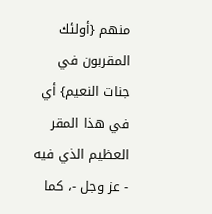منهم {أولئك المقربون في جنات النعيم} أي في هذا المقر العظيم الذي فيه - عز وجل -، كما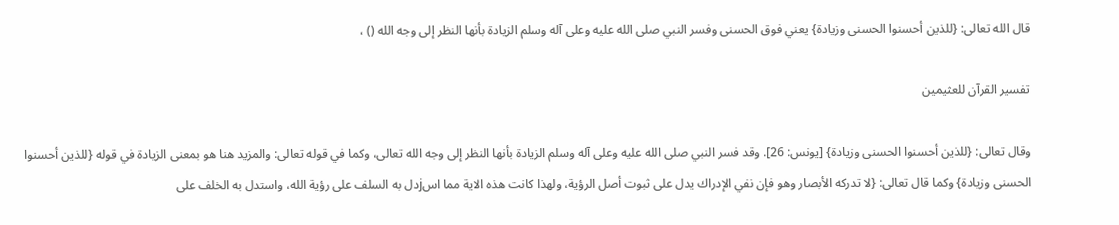قال الله تعالى: {للذين أحسنوا الحسنى وزيادة} يعني فوق الحسنى وفسر النبي صلى الله عليه وعلى آله وسلم الزيادة بأنها النظر إلى وجه الله () ،

تفسير القرآن للعثيمين

وقال تعالى: {للذين أحسنوا الحسنى وزيادة} [يونس: 26]. وقد فسر النبي صلى الله عليه وعلى آله وسلم الزيادة بأنها النظر إلى وجه الله تعالى، وكما في قوله تعالى: والمزيد هنا هو بمعنى الزيادة في قوله {للذين أحسنوا الحسنى وزيادة} وكما قال تعالى: {لا تدركه الأبصار وهو فإن نفي الإدراك يدل على ثبوت أصل الرؤية، ولهذا كانت هذه الاية مما اسjدل به السلف على رؤية الله، واستدل به الخلف على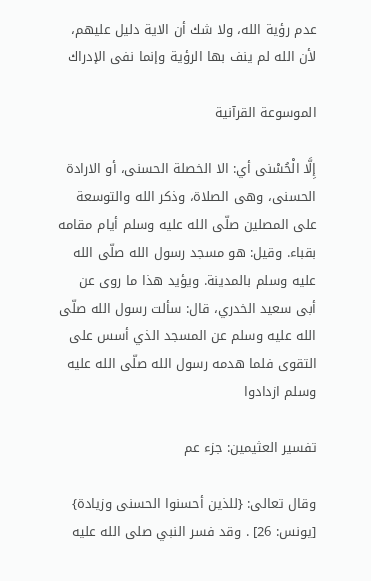عدم رؤية الله، ولا شك أن الاية دليل عليهم، لأن الله لم ينف بها الرؤية وإنما نفى الإدراك

الموسوعة القرآنية

إِلَّا الْحُسْنى أي: الا الخصلة الحسنى، أو الارادة الحسنى، وهى الصلاة، وذكر الله والتوسعة على المصلين صلّى الله عليه وسلم أيام مقامه بقباء. وقيل: هو مسجد رسول الله صلّى الله عليه وسلم بالمدينة. ويؤيد هذا ما روى عن أبى سعيد الخدري، قال: سألت رسول الله صلّى الله عليه وسلم عن المسجد الذي أسس على التقوى فلما هدمه رسول الله صلّى الله عليه وسلم ازدادوا

تفسير العثيمين: جزء عم

وقال تعالى: {للذين أحسنوا الحسنى وزيادة} [يونس: 26] . وقد فسر النبي صلى الله عليه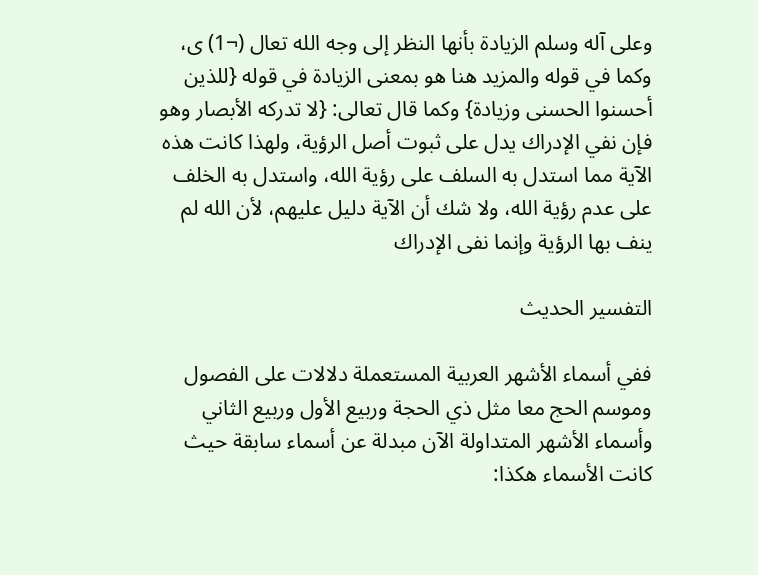وعلى آله وسلم الزيادة بأنها النظر إلى وجه الله تعال (¬1) ى، وكما في قوله والمزيد هنا هو بمعنى الزيادة في قوله {للذين أحسنوا الحسنى وزيادة} وكما قال تعالى: {لا تدركه الأبصار وهو فإن نفي الإدراك يدل على ثبوت أصل الرؤية، ولهذا كانت هذه الآية مما استدل به السلف على رؤية الله، واستدل به الخلف على عدم رؤية الله، ولا شك أن الآية دليل عليهم، لأن الله لم ينف بها الرؤية وإنما نفى الإدراك

التفسير الحديث

ففي أسماء الأشهر العربية المستعملة دلالات على الفصول وموسم الحج معا مثل ذي الحجة وربيع الأول وربيع الثاني وأسماء الأشهر المتداولة الآن مبدلة عن أسماء سابقة حيث كانت الأسماء هكذا: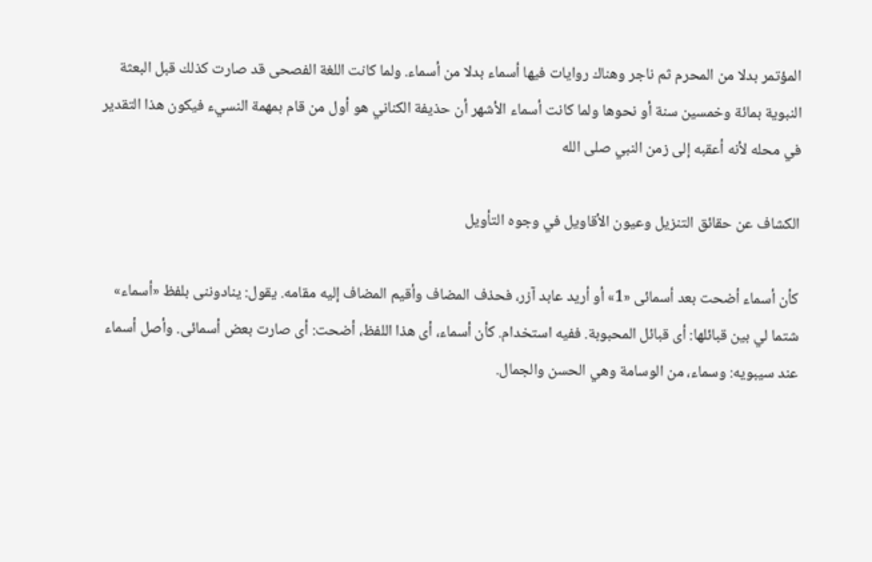المؤتمر بدلا من المحرم ثم ناجر وهناك روايات فيها أسماء بدلا من أسماء. ولما كانت اللغة الفصحى قد صارت كذلك قبل البعثة النبوية بمائة وخمسين سنة أو نحوها ولما كانت أسماء الأشهر أن حذيفة الكناني هو أول من قام بمهمة النسيء فيكون هذا التقدير في محله لأنه أعقبه إلى زمن النبي صلى الله

الكشاف عن حقائق التنزيل وعيون الأقاويل في وجوه التأويل

كأن أسماء أضحت بعد أسمائى «1» أو أريد عابد آزر، فحذف المضاف وأقيم المضاف إليه مقامه. يقول: ينادوننى بلفظ «أسماء» شتما لي بين قبائلها: أى قبائل المحبوبة. ففيه استخدام. كأن أسماء، أى هذا اللفظ، أضحت: أى صارت بعض أسمائى. وأصل أسماء عند سيبويه: وسماء، من الوسامة وهي الحسن والجمال.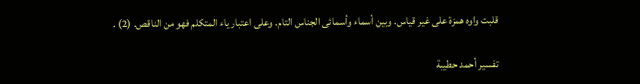قلبت واوه همزة على غير قياس. وبين أسماء وأسمائى الجناس التام. وعلى اعتبار ياء المتكلم فهو من الناقص. (2) .

تفسير أحمد حطيبة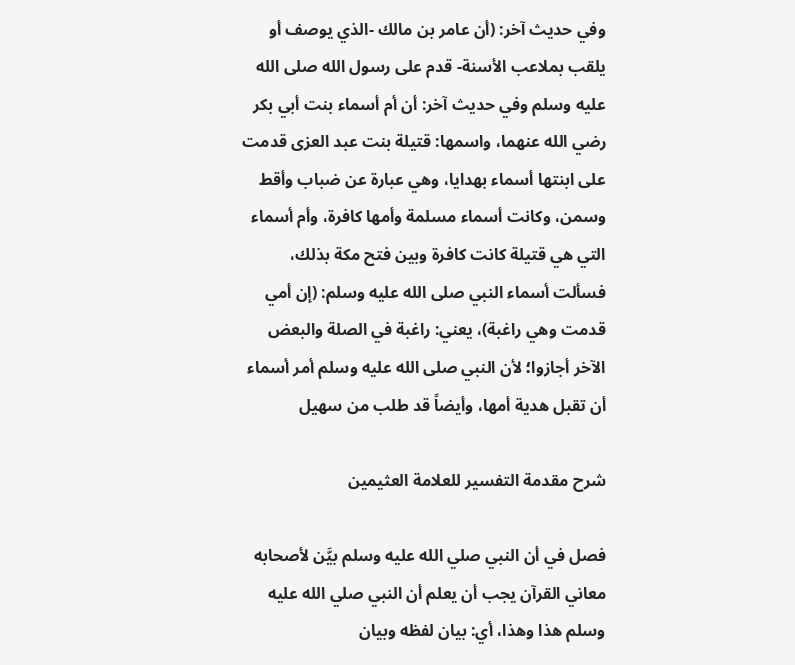وفي حديث آخر: (أن عامر بن مالك -الذي يوصف أو يلقب بملاعب الأسنة- قدم على رسول الله صلى الله عليه وسلم وفي حديث آخر: أن أم أسماء بنت أبي بكر رضي الله عنهما، واسمها: قتيلة بنت عبد العزى قدمت على ابنتها أسماء بهدايا، وهي عبارة عن ضباب وأقط وسمن، وكانت أسماء مسلمة وأمها كافرة، وأم أسماء التي هي قتيلة كانت كافرة وبين فتح مكة بذلك، فسألت أسماء النبي صلى الله عليه وسلم: (إن أمي قدمت وهي راغبة)، يعني: راغبة في الصلة والبعض الآخر أجازوا؛ لأن النبي صلى الله عليه وسلم أمر أسماء أن تقبل هدية أمها، وأيضاً قد طلب من سهيل

شرح مقدمة التفسير للعلامة العثيمين

فصل في أن النبي صلي الله عليه وسلم بيَّن لأصحابه معاني القرآن يجب أن يعلم أن النبي صلي الله عليه وسلم هذا وهذا، أي: بيان لفظه وبيان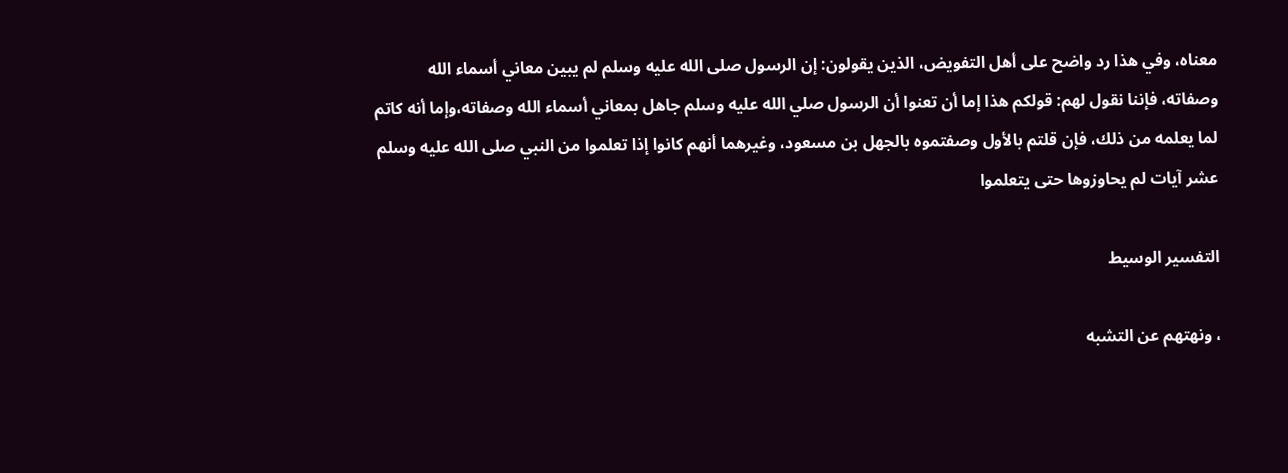معناه، وفي هذا رد واضح على أهل التفويض، الذين يقولون: إن الرسول صلى الله عليه وسلم لم يبين معاني أسماء الله وصفاته، فإننا نقول لهم: قولكم هذا إما أن تعنوا أن الرسول صلي الله عليه وسلم جاهل بمعاني أسماء الله وصفاته،وإما أنه كاتم لما يعلمه من ذلك، فإن قلتم بالأول وصفتموه بالجهل بن مسعود، وغيرهما أنهم كانوا إذا تعلموا من النبي صلى الله عليه وسلم عشر آيات لم يحاوزوها حتى يتعلموا

التفسير الوسيط

، ونهتهم عن التشبه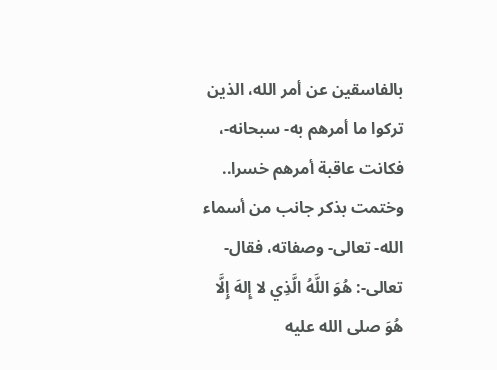بالفاسقين عن أمر الله، الذين تركوا ما أمرهم به- سبحانه-، فكانت عاقبة أمرهم خسرا.. وختمت بذكر جانب من أسماء الله- تعالى- وصفاته، فقال- تعالى-: هُوَ اللَّهُ الَّذِي لا إِلهَ إِلَّا هُوَ صلى الله عليه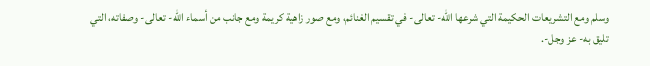وسلم ومع التشريعات الحكيمة التي شرعها الله- تعالى- في تقسيم الغنائم، ومع صور زاهية كريمة ومع جانب من أسماء الله- تعالى- وصفاته، التي تليق به- عز وجل-.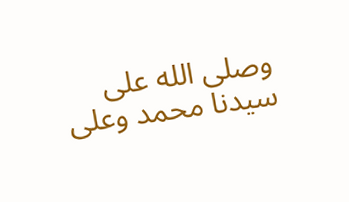وصلى الله على سيدنا محمد وعلى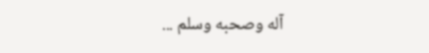آله وصحبه وسلم ...